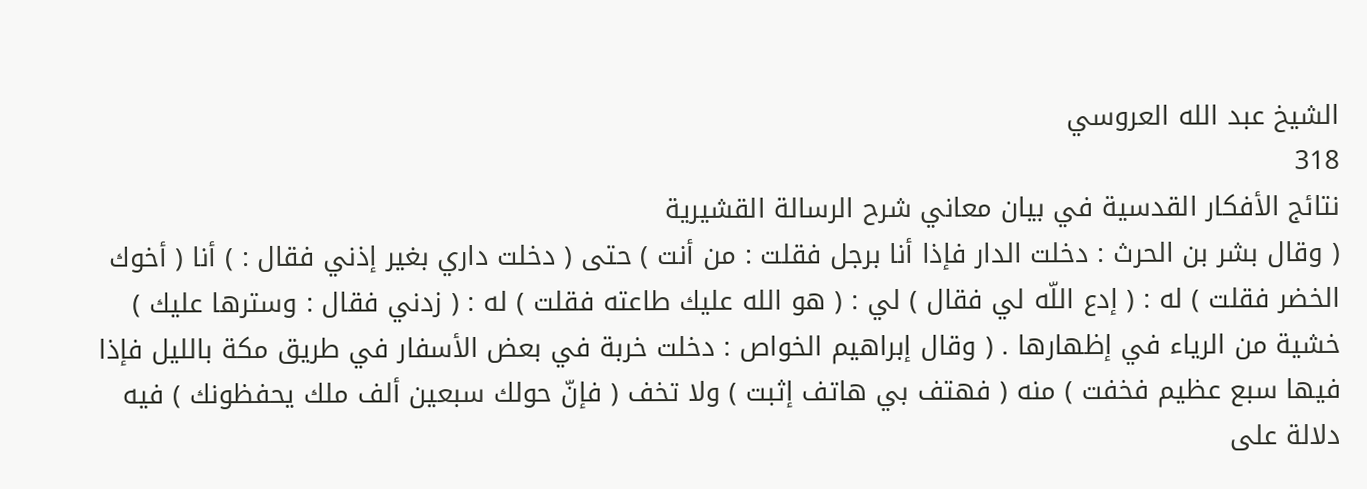الشيخ عبد الله العروسي
318
نتائج الأفكار القدسية في بيان معاني شرح الرسالة القشيرية
( وقال بشر بن الحرث : دخلت الدار فإذا أنا برجل فقلت : من أنت ) حتى ( دخلت داري بغير إذني فقال : ) أنا ( أخوك الخضر فقلت ) له : ( إدع اللّه لي فقال ) لي : ( هو الله عليك طاعته فقلت ) له : ( زدني فقال : وسترها عليك ) خشية من الرياء في إظهارها . ( وقال إبراهيم الخواص : دخلت خربة في بعض الأسفار في طريق مكة بالليل فإذا فيها سبع عظيم فخفت ) منه ( فهتف بي هاتف إثبت ) ولا تخف ( فإنّ حولك سبعين ألف ملك يحفظونك ) فيه دلالة على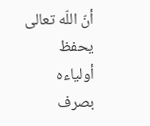أنّ اللّه تعالى يحفظ أولياءه بصرف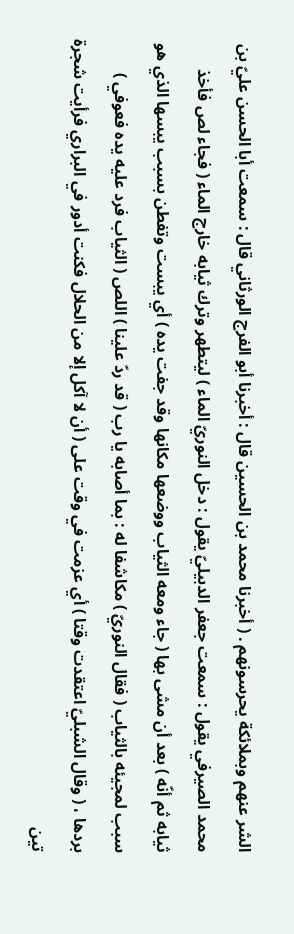الشر عنهم وبملائكة يحرسونهم . ( أخبرنا محمد بن الحسين قال : أخبرنا أبو الفرج الورثاني قال : سمعت أبا الحسن عليّ بن محمد الصيرفي يقول : سمعت جعفر الدبيليّ يقول : دخل النوريّ الماء ) ليتطهر وترك ثيابه خارج الماء ( فجاء لص فأخذ ثيابه ثم أنّه ) بعد أن مشى بها ( جاء ومعه الثياب ووضعها مكانها وقد جفت يده ) أي يبست وتفطن بسبب يبسها الذي هو سبب لمجيئه بالثياب ( فقال النوريّ ) مكاشفا له : بما أصابه يا رب ( قد ردّ علينا ) اللص ( الثياب فرد عليه يده فعوفي ) بردها ، ( وقال الشبليّ اعتقدت وقتا ) أي عزمت في وقت على ( أن لا آكل إلا من الحلال فكنت أدور في البراري فرأيت شجرة تين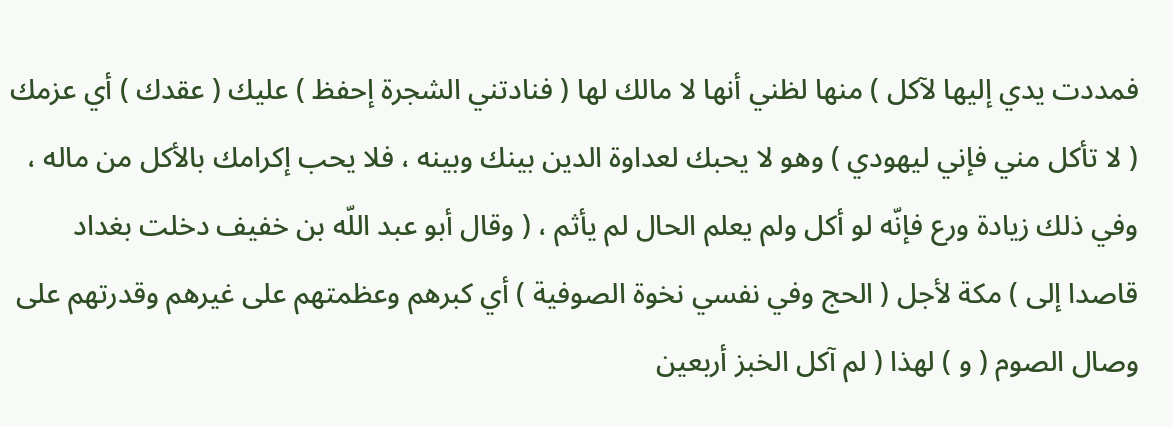فمددت يدي إليها لآكل ) منها لظني أنها لا مالك لها ( فنادتني الشجرة إحفظ ) عليك ( عقدك ) أي عزمك ( لا تأكل مني فإني ليهودي ) وهو لا يحبك لعداوة الدين بينك وبينه ، فلا يحب إكرامك بالأكل من ماله ، وفي ذلك زيادة ورع فإنّه لو أكل ولم يعلم الحال لم يأثم ، ( وقال أبو عبد اللّه بن خفيف دخلت بغداد قاصدا إلى ) مكة لأجل ( الحج وفي نفسي نخوة الصوفية ) أي كبرهم وعظمتهم على غيرهم وقدرتهم على وصال الصوم ( و ) لهذا ( لم آكل الخبز أربعين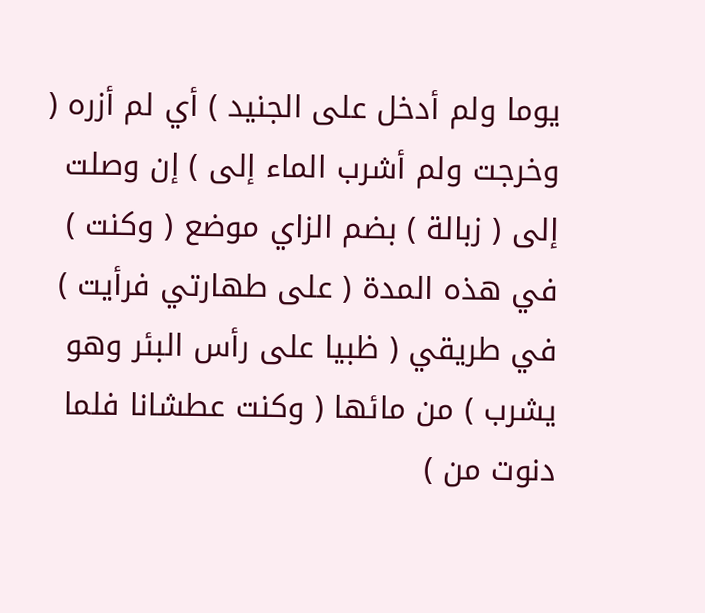يوما ولم أدخل على الجنيد ) أي لم أزره ( وخرجت ولم أشرب الماء إلى ) إن وصلت إلى ( زبالة ) بضم الزاي موضع ( وكنت ) في هذه المدة ( على طهارتي فرأيت ) في طريقي ( ظبيا على رأس البئر وهو يشرب ) من مائها ( وكنت عطشانا فلما دنوت من )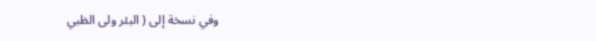وفي نسخة إلى ( البئر ولى الظبي